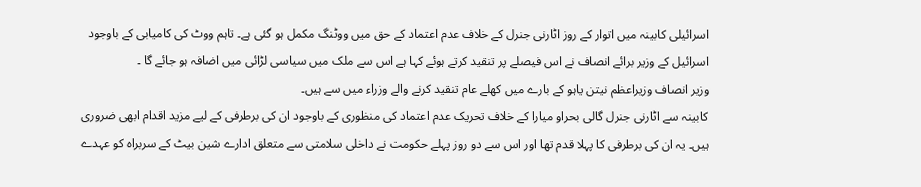اسرائیلی کابینہ میں اتوار کے روز اٹارنی جنرل کے خلاف عدم اعتماد کے حق میں ووٹنگ مکمل ہو گئی ہے۔ تاہم ووٹ کی کامیابی کے باوجود اسرائیل کے وزیر برائے انصاف نے اس فیصلے پر تنقید کرتے ہوئے کہا ہے اس سے ملک میں سیاسی لڑائی میں اضافہ ہو جائے گا ۔
وزیر انصاف وزیراعظم نیتن یاہو کے بارے میں کھلے عام تنقید کرنے والے وزراء میں سے ہیں۔
کابینہ سے اٹارنی جنرل گالی بحراو میارا کے خلاف تحریک عدم اعتماد کی منظوری کے باوجود ان کی برطرفی کے لیے مزید اقدام ابھی ضروری ہیں۔ یہ ان کی برطرفی کا پہلا قدم تھا اور اس سے دو روز پہلے حکومت نے داخلی سلامتی سے متعلق ادارے شین بیٹ کے سربراہ کو عہدے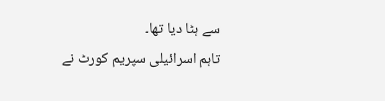سے ہٹا دیا تھا۔
تاہم اسرائیلی سپریم کورٹ نے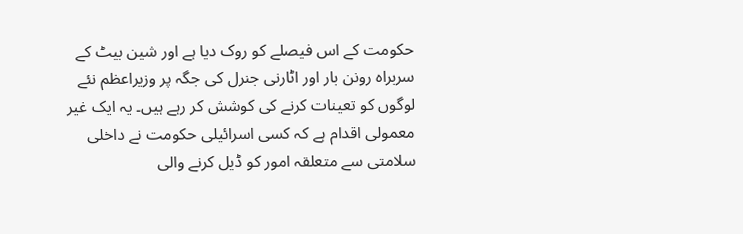حکومت کے اس فیصلے کو روک دیا ہے اور شین بیٹ کے سربراہ رونن بار اور اٹارنی جنرل کی جگہ پر وزیراعظم نئے لوگوں کو تعینات کرنے کی کوشش کر رہے ہیں۔ یہ ایک غیر معمولی اقدام ہے کہ کسی اسرائیلی حکومت نے داخلی سلامتی سے متعلقہ امور کو ڈیل کرنے والی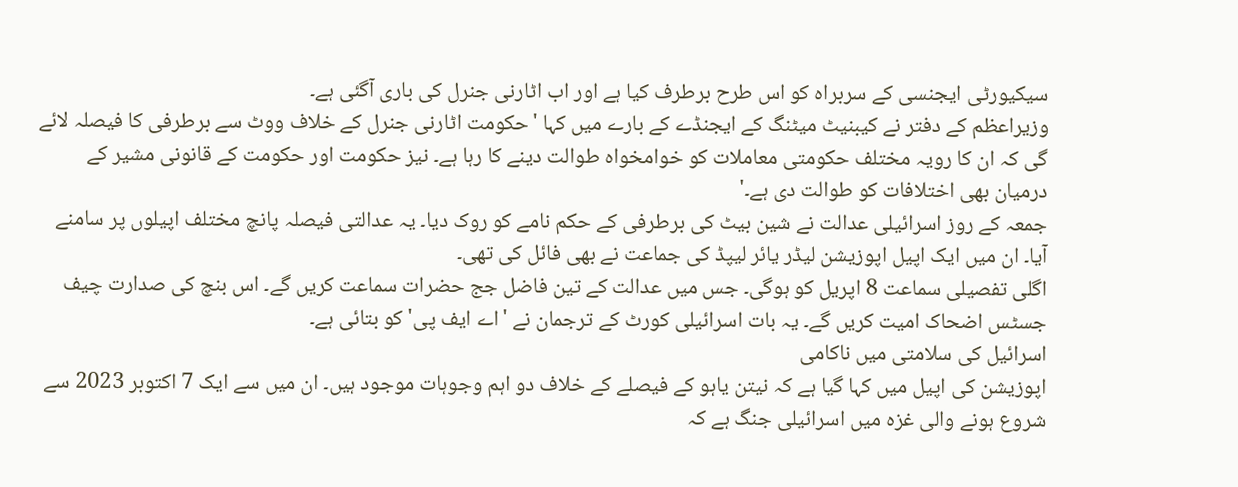سیکیورٹی ایجنسی کے سربراہ کو اس طرح برطرف کیا ہے اور اب اٹارنی جنرل کی باری آگئی ہے۔
وزیراعظم کے دفتر نے کیبنیٹ میٹنگ کے ایجنڈے کے بارے میں کہا 'حکومت اٹارنی جنرل کے خلاف ووٹ سے برطرفی کا فیصلہ لائے گی کہ ان کا رویہ مختلف حکومتی معاملات کو خوامخواہ طوالت دینے کا رہا ہے۔ نیز حکومت اور حکومت کے قانونی مشیر کے درمیان بھی اختلافات کو طوالت دی ہے۔'
جمعہ کے روز اسرائیلی عدالت نے شین بیٹ کی برطرفی کے حکم نامے کو روک دیا۔ یہ عدالتی فیصلہ پانچ مختلف اپیلوں پر سامنے آیا۔ ان میں ایک اپیل اپوزیشن لیڈر یائر لیپڈ کی جماعت نے بھی فائل کی تھی۔
اگلی تفصیلی سماعت 8 اپریل کو ہوگی۔ جس میں عدالت کے تین فاضل جج حضرات سماعت کریں گے۔ اس بنچ کی صدارت چیف جسٹس اضحاک امیت کریں گے۔ یہ بات اسرائیلی کورٹ کے ترجمان نے 'اے ایف پی' کو بتائی ہے۔
اسرائیل کی سلامتی میں ناکامی
اپوزیشن کی اپیل میں کہا گیا ہے کہ نیتن یاہو کے فیصلے کے خلاف دو اہم وجوہات موجود ہیں۔ ان میں سے ایک 7 اکتوبر 2023 سے شروع ہونے والی غزہ میں اسرائیلی جنگ ہے کہ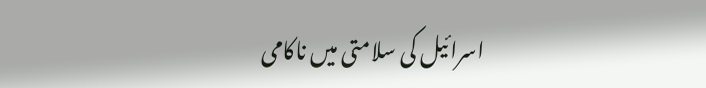اسرائیل کی سلامتی میں ناکامی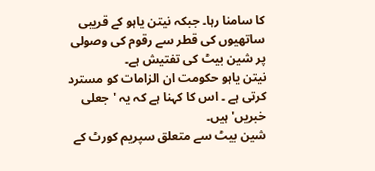کا سامنا رہا۔ جبکہ نیتن یاہو کے قریبی ساتھیوں کی قطر سے رقوم کی وصولی پر شین بیٹ کی تفتیش ہے۔
نیتن یاہو حکومت ان الزامات کو مسترد کرتی ہے ۔ اس کا کہنا ہے کہ یہ 'جعلی خبریں' ہیں۔
شین بیٹ سے متعلق سپریم کورٹ کے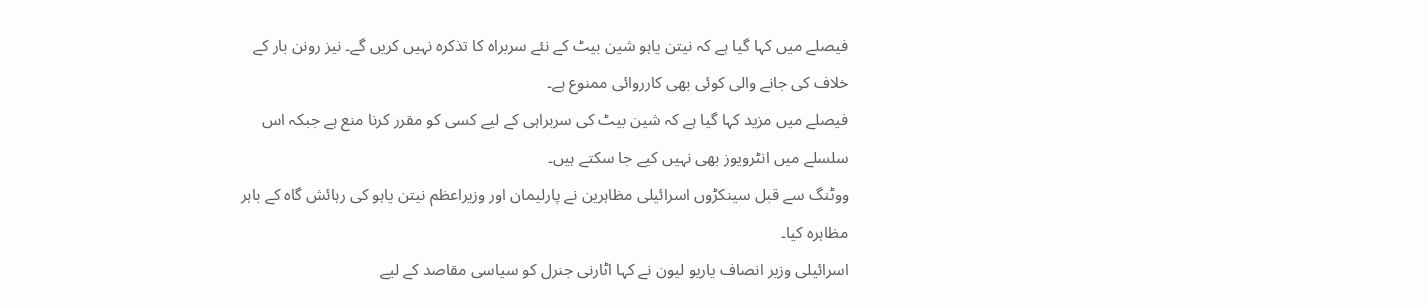فیصلے میں کہا گیا ہے کہ نیتن یاہو شین بیٹ کے نئے سربراہ کا تذکرہ نہیں کریں گے۔ نیز رونن بار کے خلاف کی جانے والی کوئی بھی کارروائی ممنوع ہے۔
فیصلے میں مزید کہا گیا ہے کہ شین بیٹ کی سربراہی کے لیے کسی کو مقرر کرنا منع ہے جبکہ اس سلسلے میں انٹرویوز بھی نہیں کیے جا سکتے ہیں۔
ووٹنگ سے قبل سینکڑوں اسرائیلی مظاہرین نے پارلیمان اور وزیراعظم نیتن یاہو کی رہائش گاہ کے باہر مظاہرہ کیا۔
اسرائیلی وزیر انصاف یاریو لیون نے کہا اٹارنی جنرل کو سیاسی مقاصد کے لیے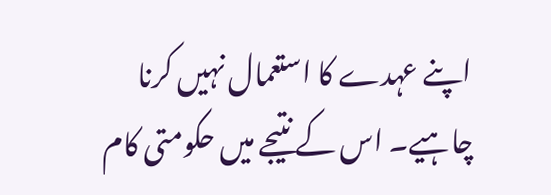اپنے عہدے کا استعمال نہیں کرنا چاہیے۔ اس کے نتیجے میں حکومتی کام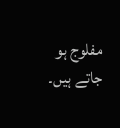مفلوج ہو جاتے ہیں۔